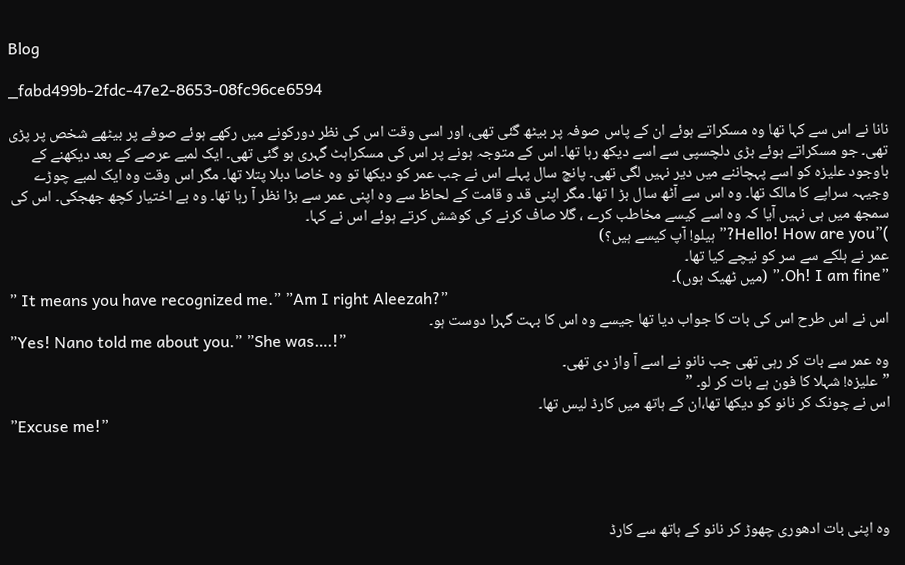Blog

_fabd499b-2fdc-47e2-8653-08fc96ce6594

نانا نے اس سے کہا تھا وہ مسکراتے ہوئے ان کے پاس صوفہ پر بیٹھ گئی تھی، اور اسی وقت اس کی نظر دورکونے میں رکھے ہوئے صوفے پر بیٹھے شخص پر پڑی تھی۔ جو مسکراتے ہوئے بڑی دلچسپی سے اسے دیکھ رہا تھا۔ اس کے متوجہ ہونے پر اس کی مسکراہٹ گہری ہو گئی تھی۔ ایک لمبے عرصے کے بعد دیکھنے کے باوجود علیزہ کو اسے پہچاننے میں دیر نہیں لگی تھی۔ پانچ سال پہلے اس نے جب عمر کو دیکھا تو وہ خاصا دبلا پتلا تھا۔ مگر اس وقت وہ ایک لمبے چوڑے وجیہہ سراپے کا مالک تھا۔ وہ اس سے آٹھ سال بڑ ا تھا۔ مگر اپنی قد و قامت کے لحاظ سے وہ اپنی عمر سے بڑا نظر آ رہا تھا۔ وہ بے اختیار کچھ جھجکی۔ اس کی سمجھ میں ہی نہیں آیا کہ وہ اسے کیسے مخاطب کرے ، گلا صاف کرنے کی کوشش کرتے ہوئے اس نے کہا۔
)”Hello! How are you?” ہیلو! آپ کیسے ہیں؟)
عمر نے ہلکے سے سر کو نیچے کیا تھا۔
”Oh! I am fine.” (میں ٹھیک ہوں)۔
” It means you have recognized me.” ”Am I right Aleezah?”
اس نے اس طرح اس کی بات کا جواب دیا تھا جیسے وہ اس کا بہت گہرا دوست ہو۔
”Yes! Nano told me about you.” ”She was….!”
وہ عمر سے بات کر رہی تھی جب نانو نے اسے آ واز دی تھی۔
”علیزہ! شہلا کا فون ہے بات کر لو۔ ”
اس نے چونک کر نانو کو دیکھا تھا،ان کے ہاتھ میں کارڈ لیس تھا۔
”Excuse me!”




وہ اپنی بات ادھوری چھوڑ کر نانو کے ہاتھ سے کارڈ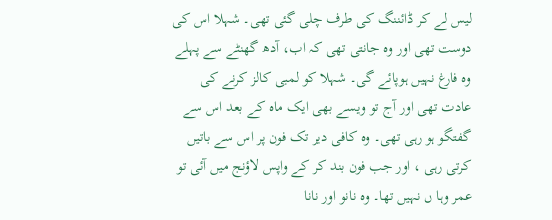لیس لے کر ڈائننگ کی طرف چلی گئی تھی۔ شہلا اس کی دوست تھی اور وہ جانتی تھی کہ اب، آدھ گھنٹے سے پہلے وہ فارغ نہیں ہوپائے گی۔ شہلا کو لمبی کالز کرنے کی عادت تھی اور آج تو ویسے بھی ایک ماہ کے بعد اس سے گفتگو ہو رہی تھی۔ وہ کافی دیر تک فون پر اس سے باتیں کرتی رہی ، اور جب فون بند کر کے واپس لاؤنج میں آئی تو عمر وہا ں نہیں تھا۔ وہ نانو اور نانا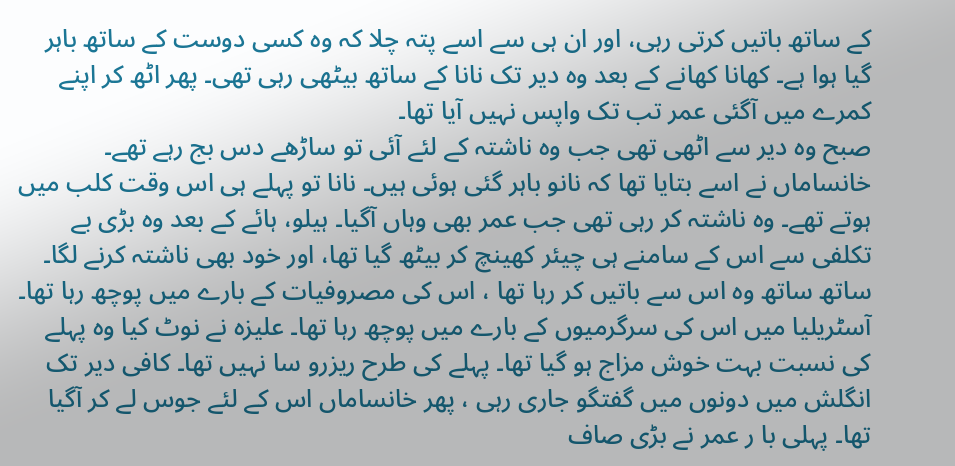کے ساتھ باتیں کرتی رہی، اور ان ہی سے اسے پتہ چلا کہ وہ کسی دوست کے ساتھ باہر گیا ہوا ہے۔ کھانا کھانے کے بعد وہ دیر تک نانا کے ساتھ بیٹھی رہی تھی۔ پھر اٹھ کر اپنے کمرے میں آگئی عمر تب تک واپس نہیں آیا تھا۔
صبح وہ دیر سے اٹھی تھی جب وہ ناشتہ کے لئے آئی تو ساڑھے دس بج رہے تھے۔ خانساماں نے اسے بتایا تھا کہ نانو باہر گئی ہوئی ہیں۔ نانا تو پہلے ہی اس وقت کلب میں ہوتے تھے۔ وہ ناشتہ کر رہی تھی جب عمر بھی وہاں آگیا۔ ہیلو، ہائے کے بعد وہ بڑی بے تکلفی سے اس کے سامنے ہی چیئر کھینچ کر بیٹھ گیا تھا، اور خود بھی ناشتہ کرنے لگا۔ ساتھ ساتھ وہ اس سے باتیں کر رہا تھا ، اس کی مصروفیات کے بارے میں پوچھ رہا تھا۔ آسٹریلیا میں اس کی سرگرمیوں کے بارے میں پوچھ رہا تھا۔ علیزہ نے نوٹ کیا وہ پہلے کی نسبت بہت خوش مزاج ہو گیا تھا۔ پہلے کی طرح ریزرو سا نہیں تھا۔ کافی دیر تک انگلش میں دونوں میں گفتگو جاری رہی ، پھر خانساماں اس کے لئے جوس لے کر آگیا تھا۔ پہلی با ر عمر نے بڑی صاف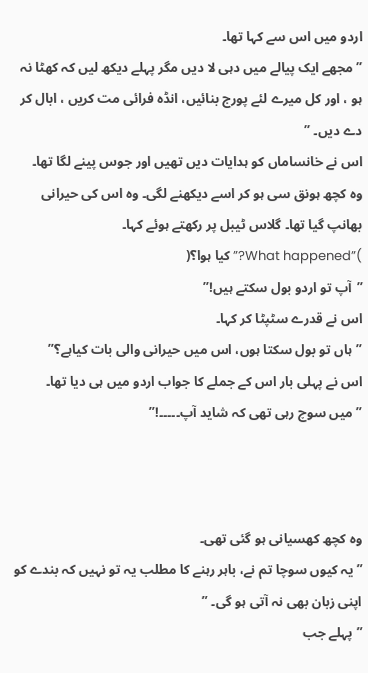اردو میں اس سے کہا تھا۔
”مجھے ایک پیالے میں دہی لا دیں مگر پہلے دیکھ لیں کہ کھٹا نہ ہو ، اور کل میرے لئے پورج بنائیں، انڈہ فرائی مت کریں ، ابال کر دے دیں۔ ”
اس نے خانساماں کو ہدایات دیں تھیں اور جوس پینے لگا تھا۔
وہ کچھ ہونق سی ہو کر اسے دیکھنے لگی۔ وہ اس کی حیرانی بھانپ گیا تھا۔ گلاس ٹیبل پر رکھتے ہوئے کہا۔
)”What happened?” کیا ہوا؟(
”آپ تو اردو بول سکتے ہیں!”
اس نے قدرے سٹپٹا کر کہا۔
”ہاں تو بول سکتا ہوں، اس میں حیرانی والی بات کیاہے؟”
اس نے پہلی بار اس کے جملے کا جواب اردو میں ہی دیا تھا۔
”میں سوچ رہی تھی کہ شاید آپ۔۔۔۔۔!”



وہ کچھ کھسیانی ہو گئی تھی۔
”یہ کیوں سوچا تم نے، باہر رہنے کا مطلب یہ تو نہیں کہ بندے کو اپنی زبان بھی نہ آتی ہو گی۔ ”
”پہلے جب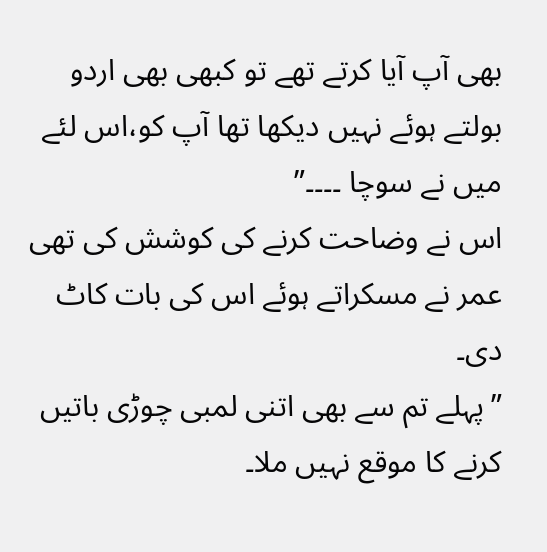بھی آپ آیا کرتے تھے تو کبھی بھی اردو بولتے ہوئے نہیں دیکھا تھا آپ کو،اس لئے میں نے سوچا ۔۔۔۔”
اس نے وضاحت کرنے کی کوشش کی تھی عمر نے مسکراتے ہوئے اس کی بات کاٹ دی۔
”پہلے تم سے بھی اتنی لمبی چوڑی باتیں کرنے کا موقع نہیں ملا۔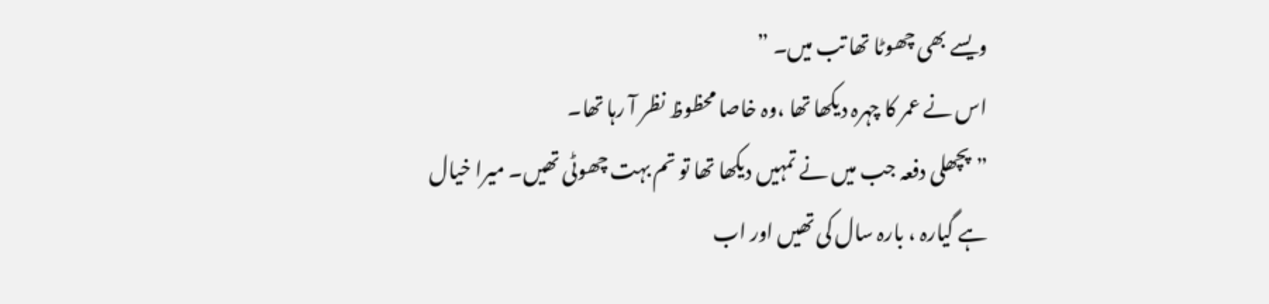ویسے بھی چھوٹا تھا تب میں۔ ”
اس نے عمر کا چہرہ دیکھا تھا ،وہ خاصا محظوظ نظر آ رہا تھا۔
”پچھلی دفعہ جب میں نے تمہیں دیکھا تھا تو تم بہت چھوٹی تھیں۔ میرا خیال ہے گیارہ ، بارہ سال کی تھیں اور اب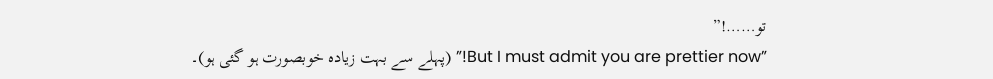تو……!”
”But I must admit you are prettier now!” (پہلے سے بہت زیادہ خوبصورت ہو گئی ہو)۔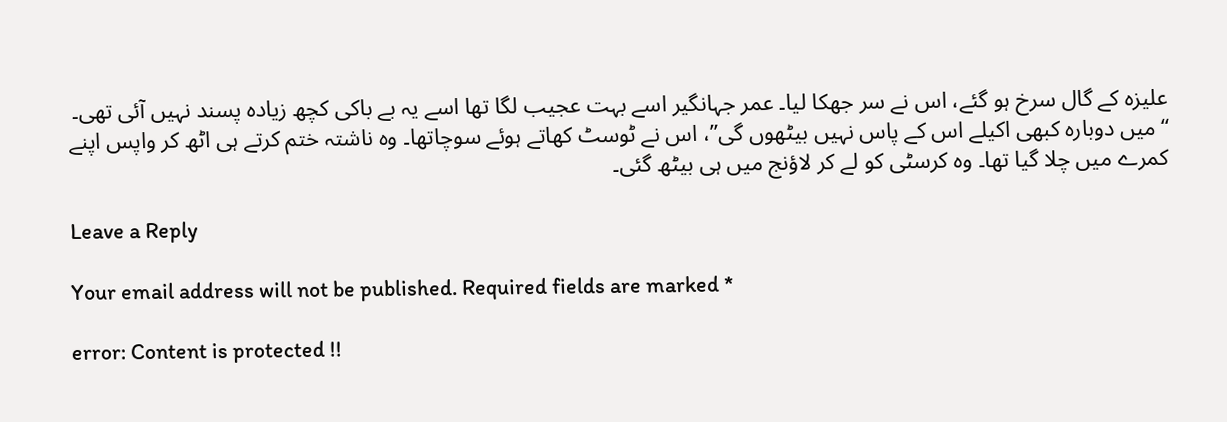علیزہ کے گال سرخ ہو گئے، اس نے سر جھکا لیا۔ عمر جہانگیر اسے بہت عجیب لگا تھا اسے یہ بے باکی کچھ زیادہ پسند نہیں آئی تھی۔
“میں دوبارہ کبھی اکیلے اس کے پاس نہیں بیٹھوں گی”، اس نے ٹوسٹ کھاتے ہوئے سوچاتھا۔ وہ ناشتہ ختم کرتے ہی اٹھ کر واپس اپنے کمرے میں چلا گیا تھا۔ وہ کرسٹی کو لے کر لاؤنج میں ہی بیٹھ گئی۔

Leave a Reply

Your email address will not be published. Required fields are marked *

error: Content is protected !!